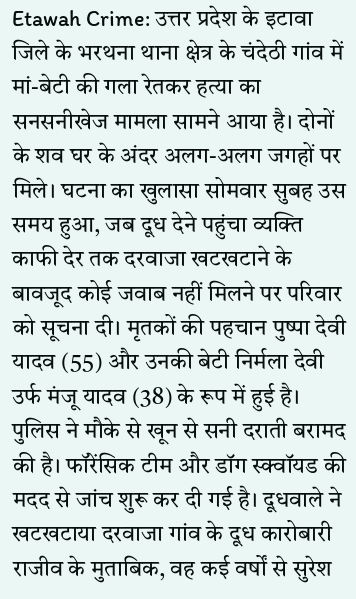Etawah Crime: उत्तर प्रदेश के इटावा जिले के भरथना थाना क्षेत्र के चंदेठी गांव में मां-बेटी की गला रेतकर हत्या का सनसनीखेज मामला सामने आया है। दोनों के शव घर के अंदर अलग-अलग जगहों पर मिले। घटना का खुलासा सोमवार सुबह उस समय हुआ, जब दूध देने पहुंचा व्यक्ति काफी देर तक दरवाजा खटखटाने के बावजूद कोई जवाब नहीं मिलने पर परिवार को सूचना दी। मृतकों की पहचान पुष्पा देवी यादव (55) और उनकी बेटी निर्मला देवी उर्फ मंजू यादव (38) के रूप में हुई है। पुलिस ने मौके से खून से सनी दराती बरामद की है। फॉरेंसिक टीम और डॉग स्क्वॉयड की मदद से जांच शुरू कर दी गई है। दूधवाले ने खटखटाया दरवाजा गांव के दूध कारोबारी राजीव के मुताबिक, वह कई वर्षों से सुरेश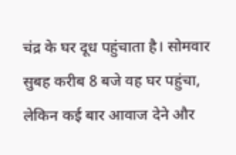चंद्र के घर दूध पहुंचाता है। सोमवार सुबह करीब 8 बजे वह घर पहुंचा, लेकिन कई बार आवाज देने और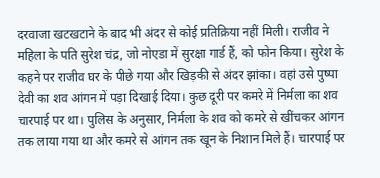दरवाजा खटखटाने के बाद भी अंदर से कोई प्रतिक्रिया नहीं मिली। राजीव ने महिला के पति सुरेश चंद्र, जो नोएडा में सुरक्षा गार्ड हैं, को फोन किया। सुरेश के कहने पर राजीव घर के पीछे गया और खिड़की से अंदर झांका। वहां उसे पुष्पा देवी का शव आंगन में पड़ा दिखाई दिया। कुछ दूरी पर कमरे में निर्मला का शव चारपाई पर था। पुलिस के अनुसार, निर्मला के शव को कमरे से खींचकर आंगन तक लाया गया था और कमरे से आंगन तक खून के निशान मिले हैं। चारपाई पर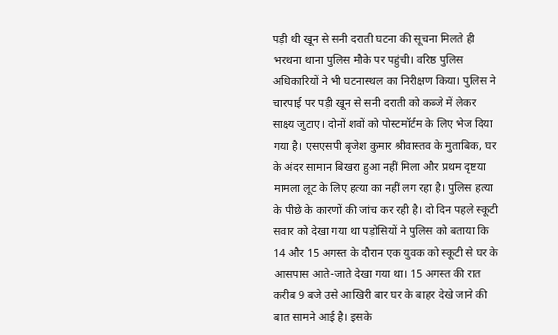पड़ी थी खून से सनी दराती घटना की सूचना मिलते ही भरथना थाना पुलिस मौके पर पहुंची। वरिष्ठ पुलिस अधिकारियों ने भी घटनास्थल का निरीक्षण किया। पुलिस ने चारपाई पर पड़ी खून से सनी दराती को कब्जे में लेकर साक्ष्य जुटाए। दोनों शवों को पोस्टमॉर्टम के लिए भेज दिया गया है। एसएसपी बृजेश कुमार श्रीवास्तव के मुताबिक, घर के अंदर सामान बिखरा हुआ नहीं मिला और प्रथम दृष्टया मामला लूट के लिए हत्या का नहीं लग रहा है। पुलिस हत्या के पीछे के कारणों की जांच कर रही है। दो दिन पहले स्कूटी सवार को देखा गया था पड़ोसियों ने पुलिस को बताया कि 14 और 15 अगस्त के दौरान एक युवक को स्कूटी से घर के आसपास आते-जाते देखा गया था। 15 अगस्त की रात करीब 9 बजे उसे आखिरी बार घर के बाहर देखे जाने की बात सामने आई है। इसके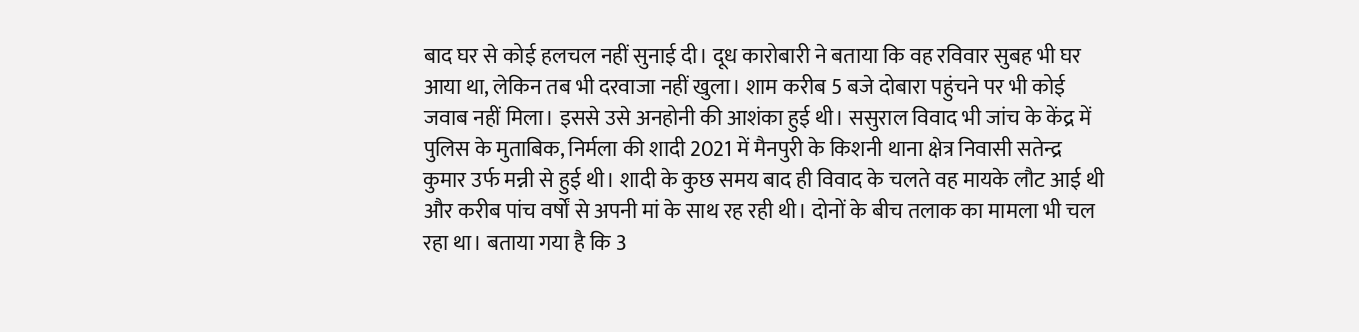बाद घर से कोई हलचल नहीं सुनाई दी। दूध कारोबारी ने बताया कि वह रविवार सुबह भी घर आया था, लेकिन तब भी दरवाजा नहीं खुला। शाम करीब 5 बजे दोबारा पहुंचने पर भी कोई जवाब नहीं मिला। इससे उसे अनहोनी की आशंका हुई थी। ससुराल विवाद भी जांच के केंद्र में पुलिस के मुताबिक, निर्मला की शादी 2021 में मैनपुरी के किशनी थाना क्षेत्र निवासी सतेन्द्र कुमार उर्फ मन्नी से हुई थी। शादी के कुछ समय बाद ही विवाद के चलते वह मायके लौट आई थी और करीब पांच वर्षों से अपनी मां के साथ रह रही थी। दोनों के बीच तलाक का मामला भी चल रहा था। बताया गया है कि 3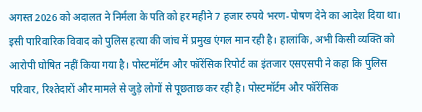अगस्त 2026 को अदालत ने निर्मला के पति को हर महीने 7 हजार रुपये भरण-पोषण देने का आदेश दिया था। इसी पारिवारिक विवाद को पुलिस हत्या की जांच में प्रमुख एंगल मान रही है। हालांकि, अभी किसी व्यक्ति को आरोपी घोषित नहीं किया गया है। पोस्टमॉर्टम और फॉरेंसिक रिपोर्ट का इंतजार एसएसपी ने कहा कि पुलिस परिवार, रिश्तेदारों और मामले से जुड़े लोगों से पूछताछ कर रही है। पोस्टमॉर्टम और फॉरेंसिक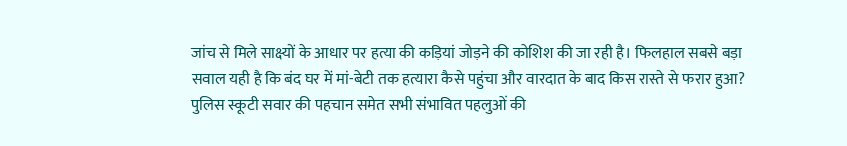जांच से मिले साक्ष्यों के आधार पर हत्या की कड़ियां जोड़ने की कोशिश की जा रही है। फिलहाल सबसे बड़ा सवाल यही है कि बंद घर में मां-बेटी तक हत्यारा कैसे पहुंचा और वारदात के बाद किस रास्ते से फरार हुआ? पुलिस स्कूटी सवार की पहचान समेत सभी संभावित पहलुओं की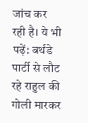जांच कर रही है। ये भी पढ़ें: बर्थडे पार्टी से लौट रहे राहुल की गोली मारकर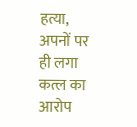हत्या, अपनों पर ही लगा कत्ल का आरोप